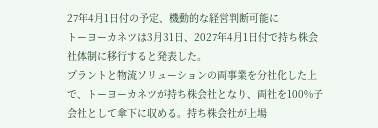27年4月1日付の予定、機動的な経営判断可能に
トーヨーカネツは3月31日、2027年4月1日付で持ち株会社体制に移行すると発表した。
プラントと物流ソリューションの両事業を分社化した上で、トーヨーカネツが持ち株会社となり、両社を100%子会社として傘下に収める。持ち株会社が上場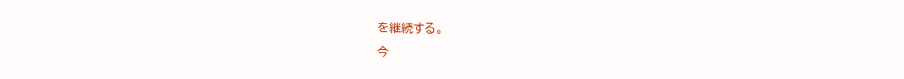を継続する。
今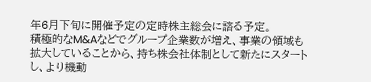年6月下旬に開催予定の定時株主総会に諮る予定。
積極的なM&Aなどでグループ企業数が増え、事業の領域も拡大していることから、持ち株会社体制として新たにスタートし、より機動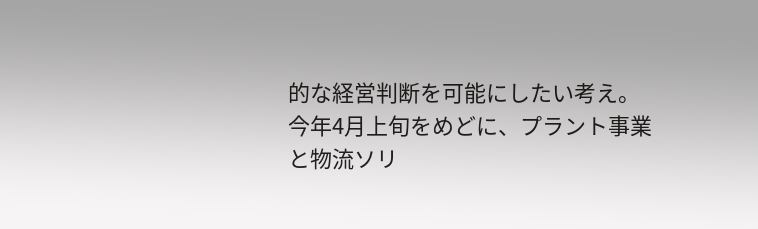的な経営判断を可能にしたい考え。
今年4月上旬をめどに、プラント事業と物流ソリ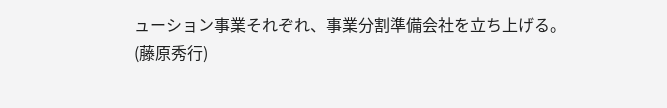ューション事業それぞれ、事業分割準備会社を立ち上げる。
(藤原秀行)